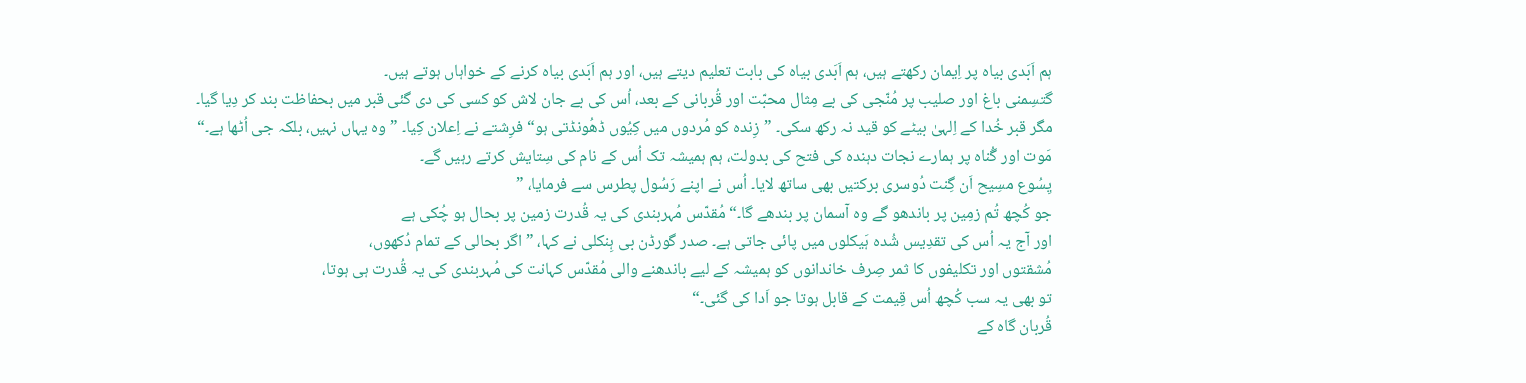ہم اَبَدی بیاہ پر اِیمان رکھتے ہیں، ہم اَبَدی بیاہ کی بابت تعلیم دیتے ہیں، اور ہم اَبَدی بیاہ کرنے کے خواہاں ہوتے ہیں۔
گتسِمنی باغ اور صلیب پر مُنّجی کی بے مِثال محبّت اور قُربانی کے بعد، اُس کی بے جان لاش کو کسی کی دی گئی قبر میں بحفاظت بند کر دِیا گیا۔
مگر قبر خُدا کے اِلہیٰ بیٹے کو قید نہ رکھ سکی۔ ”زِندہ کو مُردوں میں کِیُوں ڈھُونڈتی ہو“ فرِشتے نے اِعلان کِیا۔ ”وہ یہاں نہیں، بلکہ جی اُٹھا ہے۔“
مَوت اور گُناہ پر ہمارے نجات دہندہ کی فتح کی بدولت، ہم ہمیشہ تک اُس کے نام کی سِتایش کرتے رہیں گے۔
یِسُوع مسِیح اَن گِنت دُوسری برکتیں بھی ساتھ لایا۔ اُس نے اپنے رَسُول پطرس سے فرمایا، ”
جو کُچھ تُم زمِین پر باندھو گے وہ آسمان پر بندھے گا۔“ مُقدّس مُہربندی کی یہ قُدرت زمین پر بحال ہو چُکی ہے
اور آج یہ اُس کی تقدِیس شُدہ ہَیکلوں میں پائی جاتی ہے۔ صدر گورڈن بی ہِنکلی نے کہا، ”اگر بحالی کے تمام دُکھوں،
مُشقتوں اور تکلیفوں کا ثمر صِرف خاندانوں کو ہمیشہ کے لیے باندھنے والی مُقدّس کہانت کی مُہربندی کی یہ قُدرت ہی ہوتا،
تو بھی یہ سب کُچھ اُس قِیمت کے قابل ہوتا جو اَدا کی گئی۔“
قُربان گاہ کے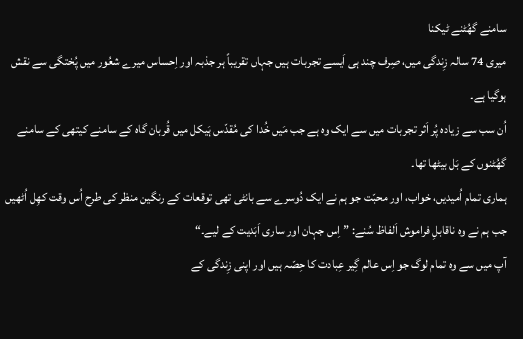سامنے گھُٹنے ٹیکنا
میری 74 سالہ زِندگی میں، صِرف چند ہی اَیسے تجربات ہیں جہاں تقریباً ہر جذبہ اور اِحساس میرے شعُور میں پُختگی سے نقش ہوگیا ہے۔
اُن سب سے زیادہ پُر اَثر تجربات میں سے ایک وہ ہے جب مَیں خُدا کی مُقدّس ہَیکل میں قُربان گاہ کے سامنے کیتھی کے سامنے گھُٹنوں کے بَل بیٹھا تھا۔
ہماری تمام اُمیدیں، خواب، اور محبّت جو ہم نے ایک دُوسرے سے بانٹی تھی توقعات کے رنگین منظر کی طرح اُس وقت کھِل اُٹھیں
جب ہم نے وہ ناقابلِ فراموش اَلفاظ سُنے: ”اِس جہان اور ساری اَبَدیت کے لیے۔“
آپ میں سے وہ تمام لوگ جو اِس عالم گِیر عِبادت کا حِصّہ ہیں اور اپنی زِندگی کے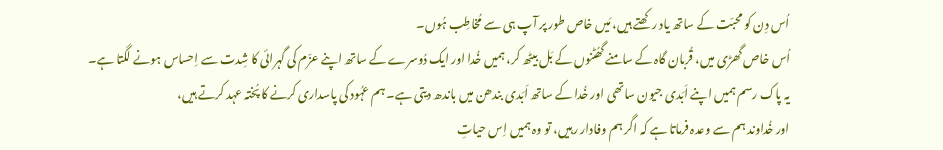اُس دِن کو محبّت کے ساتھ یاد رکھتے ہیں، مَیں خاص طور پر آپ ہی سے مُخاطِب ہُوں۔
اُس خاص گھڑی میں، قُربان گاہ کے سامنے گھُٹنوں کے بَل بیٹھ کر، ہمیں خُدا اور ایک دُوسرے کے ساتھ اپنے عزّم کی گہرائی کا شِدت سے اِحساس ہونے لگتا ہے۔
یہ پاک رسم ہمیں اپنے اَبَدی جیون ساتھی اور خُدا کے ساتھ اَبَدی بندھن میں باندھ دیتی ہے۔ ہم عہُود کی پاسداری کرنے کا پُختہ عہد کرتے ہیں،
اور خُداوند ہم سے وعدہ فرماتا ہے کہ اگر ہم وفادار رہیں، تو وہ ہمیں اِس حیاتِ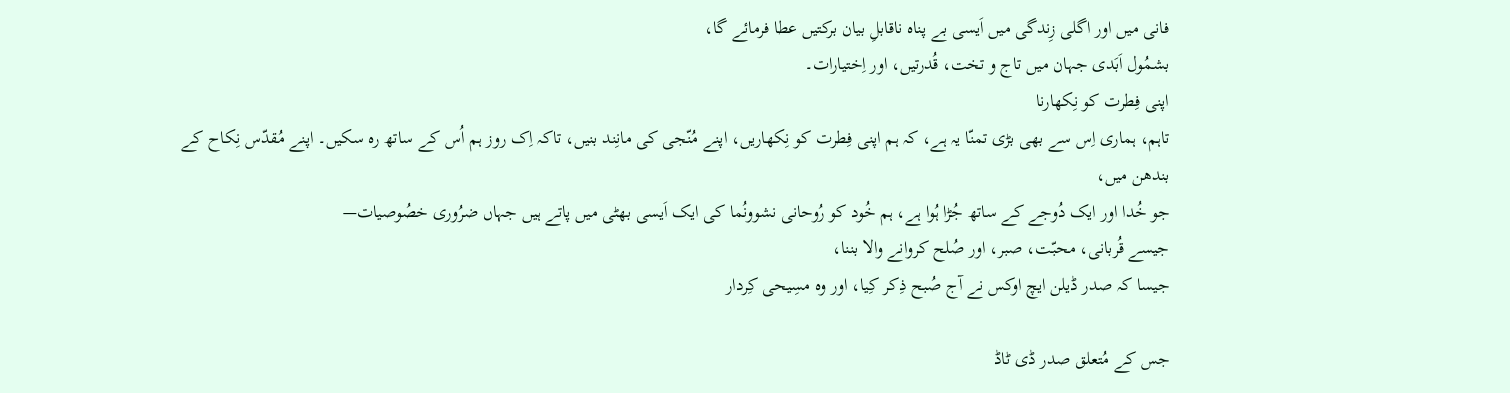فانی میں اور اگلی زِندگی میں اَیسی بے پناہ ناقابلِ بیان برکتیں عطا فرمائے گا،
بشمُول اَبَدی جہان میں تاج و تخت، قُدرتیں، اور اِختیارات۔
اپنی فِطرت کو نِکھارنا
تاہم، ہماری اِس سے بھی بڑی تمنّا یہ ہے، کہ ہم اپنی فِطرت کو نِکھاریں، اپنے مُنّجی کی مانِند بنیں، تاکہ اِک روز ہم اُس کے ساتھ رہ سکیں۔ اپنے مُقدّس نِکاح کے بندھن میں،
جو خُدا اور ایک دُوجے کے ساتھ جُڑا ہُوا ہے، ہم خُود کو رُوحانی نشوونُما کی ایک اَیسی بھٹی میں پاتے ہیں جہاں ضرُوری خصُوصیات—
جیسے قُربانی، محبّت، صبر، اور صُلح کروانے والا بننا،
جیسا کہ صدر ڈیلن ایچ اوکس نے آج صُبح ذِکر کِیا، اور وہ مسِیحی کِردار

جس کے مُتعلق صدر ڈی ٹاڈ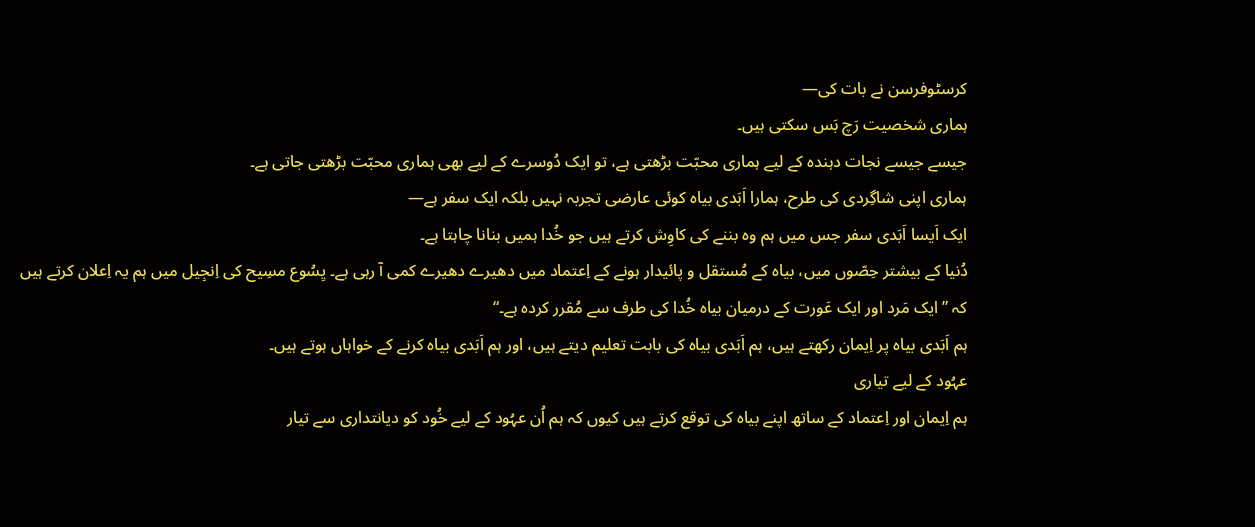کرسٹوفرسن نے بات کی—
ہماری شخصیت رَچ بَس سکتی ہیں۔
جیسے جیسے نجات دہندہ کے لیے ہماری محبّت بڑھتی ہے، تو ایک دُوسرے کے لیے بھی ہماری محبّت بڑھتی جاتی ہے۔
ہماری اپنی شاگِردی کی طرح، ہمارا اَبَدی بیاہ کوئی عارضی تجربہ نہیں بلکہ ایک سفر ہے—
ایک اَیسا اَبَدی سفر جس میں ہم وہ بننے کی کاوِش کرتے ہیں جو خُدا ہمیں بنانا چاہتا ہے۔
دُنیا کے بیشتر حِصّوں میں، بیاہ کے مُستقل و پائیدار ہونے کے اِعتماد میں دھیرے دھیرے کمی آ رہی ہے۔ یِسُوع مسِیح کی اِنجِیل میں ہم یہ اِعلان کرتے ہیں
کہ ”ایک مَرد اور ایک عَورت کے درمیان بیاہ خُدا کی طرف سے مُقرر کردہ ہے۔“
ہم اَبَدی بیاہ پر اِیمان رکھتے ہیں، ہم اَبَدی بیاہ کی بابت تعلیم دیتے ہیں، اور ہم اَبَدی بیاہ کرنے کے خواہاں ہوتے ہیں۔
عہُود کے لیے تیاری
ہم اِیمان اور اِعتماد کے ساتھ اپنے بیاہ کی توقع کرتے ہیں کیوں کہ ہم اُن عہُود کے لیے خُود کو دیانتداری سے تیار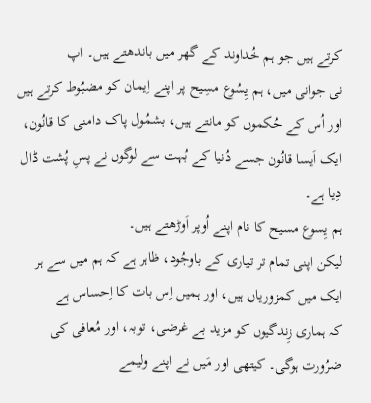کرتے ہیں جو ہم خُداوند کے گھر میں باندھتے ہیں۔ اپ
نی جوانی میں، ہم یِسُوع مسِیح پر اپنے اِیمان کو مضبُوط کرتے ہیں اور اُس کے حُکموں کو مانتے ہیں، بشمُول پاک دامنی کا قانُون،
ایک اَیسا قانُون جسے دُنیا کے بُہت سے لوگوں نے پسِ پُشت ڈال دِیا ہے۔
ہم یِسوع مسیح کا نام اپنے اُوپر اَوڑھتے ہیں۔
لیکن اپنی تمام تر تیاری کے باوجُود، ظاہر ہے کہ ہم میں سے ہر ایک میں کمزوریاں ہیں، اور ہمیں اِس بات کا اِحساس ہے
کہ ہماری زِندگیوں کو مزید بے غرضی، توبہ، اور مُعافی کی ضرُورت ہوگی۔ کیتھی اور مَیں نے اپنے ولیمے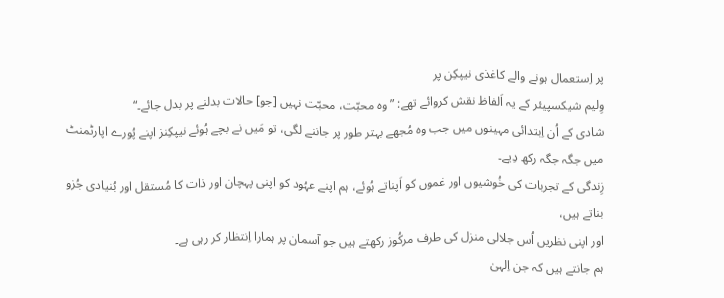پر اِستعمال ہونے والے کاغذی نیپکِن پر
وِلیم شیکسپیئر کے یہ اَلفاظ نقش کروائے تھے: ”وہ محبّت، محبّت نہیں [جو] حالات بدلنے پر بدل جائے۔“
شادی کے اُن اِبتدائی مہینوں میں جب وہ مُجھے بہتر طور پر جاننے لگی، تو مَیں نے بچے ہُوئے نیپکِنز اپنے پُورے اپارٹمنٹ میں جگہ جگہ رکھ دِیے۔
زِندگی کے تجربات کی خُوشیوں اور غموں کو اَپناتے ہُوئے، ہم اپنے عہُود کو اپنی پہچان اور ذات کا مُستقل اور بُنیادی جُزو بناتے ہیں،
اور اپنی نظریں اُس جلالی منزل کی طرف مرکُوز رکھتے ہیں جو آسمان پر ہمارا اِنتظار کر رہی ہے۔
ہم جانتے ہیں کہ جن اِلہیٰ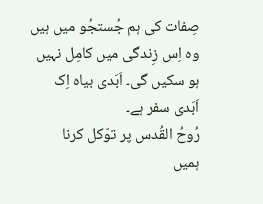صِفات کی ہم جُستجُو میں ہیں وہ اِس زِندگی میں کامِل نہیں ہو سکیں گی۔ اَبَدی بیاہ اِک اَبَدی سفر ہے۔
رُوحُ القُدس پر توّکل کرنا
ہمیں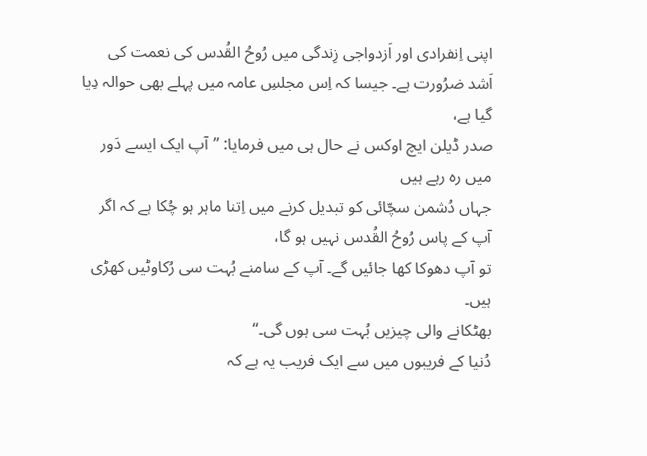اپنی اِنفرادی اور اَزدواجی زِندگی میں رُوحُ القُدس کی نعمت کی اَشد ضرُورت ہے۔ جیسا کہ اِس مجلسِ عامہ میں پہلے بھی حوالہ دِیا گیا ہے،
صدر ڈیلن ایچ اوکس نے حال ہی میں فرمایا: ”آپ ایک ایسے دَور میں رہ رہے ہیں
جہاں دُشمن سچّائی کو تبدیل کرنے میں اِتنا ماہر ہو چُکا ہے کہ اگر آپ کے پاس رُوحُ القُدس نہیں ہو گا،
تو آپ دھوکا کھا جائیں گے۔ آپ کے سامنے بُہت سی رُکاوٹیں کھڑی ہیں۔
بھٹکانے والی چیزیں بُہت سی ہوں گی۔“
دُنیا کے فریبوں میں سے ایک فریب یہ ہے کہ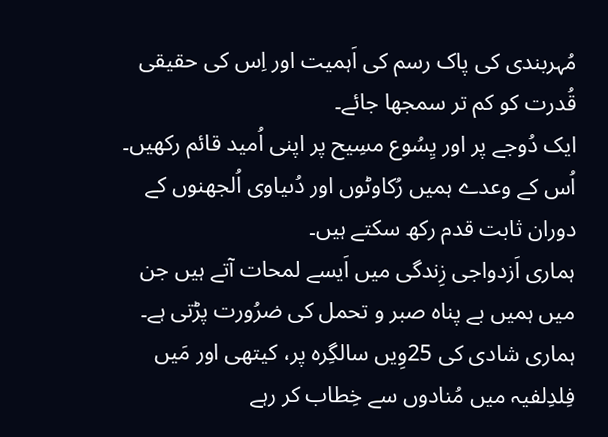مُہربندی کی پاک رسم کی اَہمیت اور اِس کی حقیقی قُدرت کو کم تر سمجھا جائے۔
ایک دُوجے پر اور یِسُوع مسِیح پر اپنی اُمید قائم رکھیں۔ اُس کے وعدے ہمیں رُکاوٹوں اور دُںیاوی اُلجھنوں کے دوران ثابت قدم رکھ سکتے ہیں۔
ہماری اَزدواجی زِندگی میں اَیسے لمحات آتے ہیں جن میں ہمیں بے پناہ صبر و تحمل کی ضرُورت پڑتی ہے۔
ہماری شادی کی 25وِیں سالگِرہ پر، کیتھی اور مَیں فِلدِلفیہ میں مُنادوں سے خِطاب کر رہے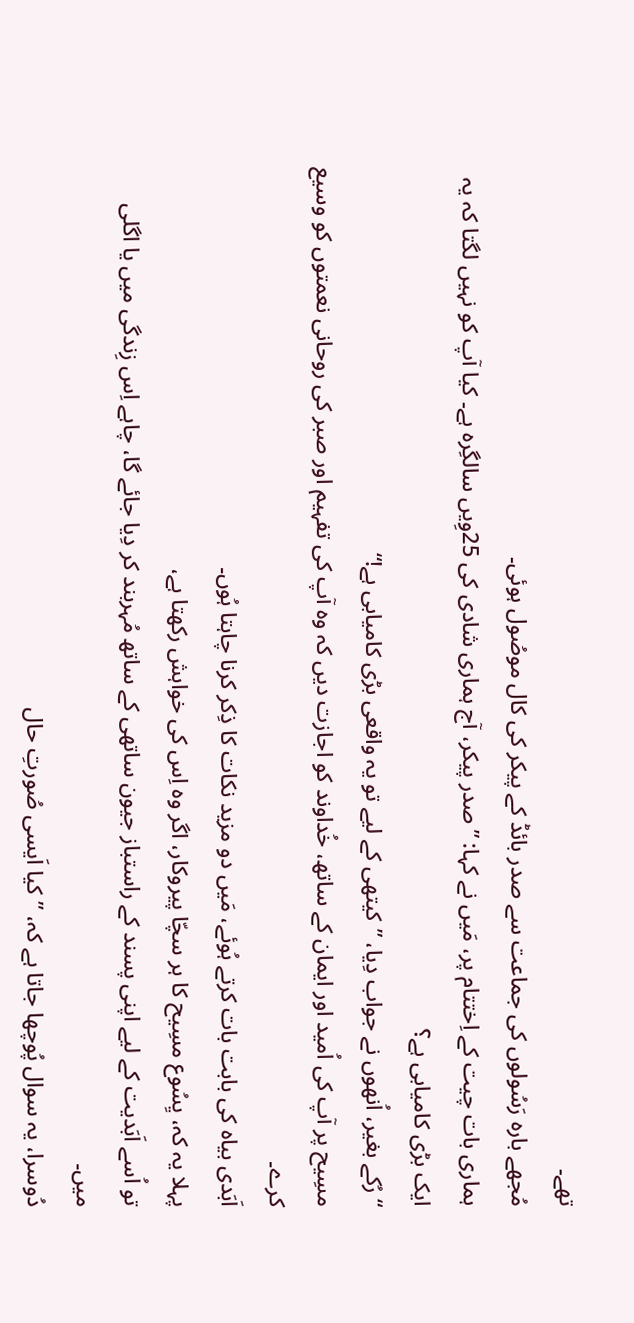تھے۔
مُجھے بارہ رَسُولوں کی جماعت سے صدر بائڈ کے پیکر کی کال موصُول ہوئی۔
ہماری بات چیت کے اِختتام پر، مَیں نے کہا: ”صدر پیکر، آج ہماری شادی کی 25وِیں سالگِرہ ہے۔ کیا آپ کو نہیں لگتا کہ یہ ایک بڑی کامیابی ہے؟
“ رُکے بغیر، اُنھوں نے جواب دِیا، ”کیتھی کے لیے تو یہ واقعی بڑی کامیابی ہے!“
مسِیح پر آپ کی اُمید اور ایمان کے ساتھ، خُداوند کو اجازت دیں کہ وہ آپ کی تفہیم اور صبر کی روحانی نعمتوں کو وسیع کرے۔
اَبَدی بیاہ کی بابت بات کرتے ہُوئے، مَیں دو مزید نکات کا ذِکر کرنا چاہتا ہُوں۔
پہلا یہ کہ، یِسُوع مسِیح کا ہر سچّا پیروکار، اگر وہ اِس کی خواہش رکھتا ہے،
تو اُسے اَبَدیت کے لیے اپنی پسند کے راستباز جیون ساتھی کے ساتھ مُہربند کر دِیا جائے گا، چاہے اِس زِندگی میں یا اگلی میں۔
دُوسرا، یہ سوال پُوچھا جاتا ہے کہ، ”کیا اَیسی صُورتِ حال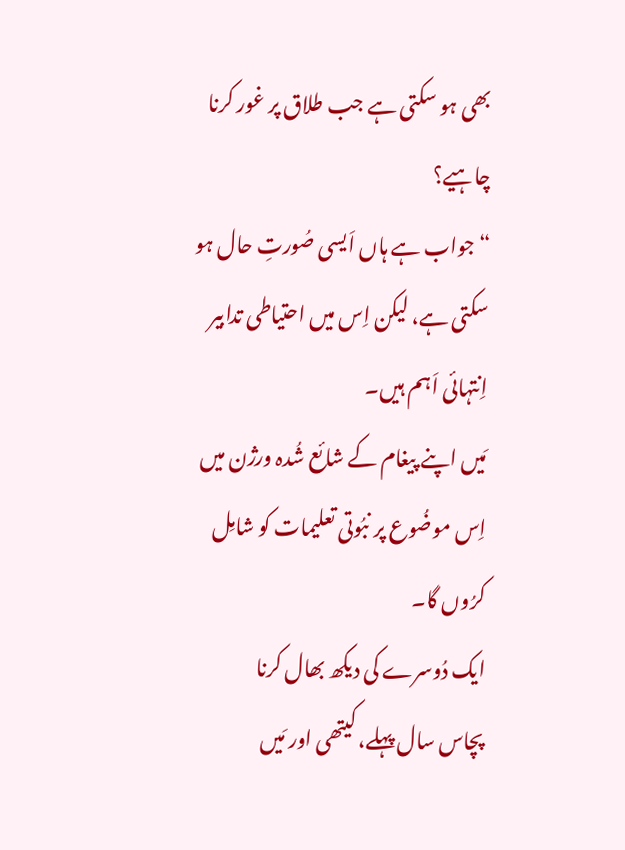بھی ہو سکتی ہے جب طلاق پر غور کرنا چاہیے؟
“ جواب ہے ہاں اَیسی صُورتِ حال ہو سکتی ہے، لیکن اِس میں احتیاطی تدابیر اِنتہائی اَہم ہیں۔
مَیں اپنے پیغام کے شائع شُدہ ورژن میں اِس موضُوع پر نبُوتی تعلیمات کو شامِل کرُوں گا۔
ایک دُوسرے کی دیکھ بھال کرنا
پچاس سال پہلے، کیتھی اور مَیں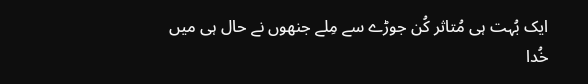ایک بُہت ہی مُتاثر کُن جوڑے سے مِلے جنھوں نے حال ہی میں خُدا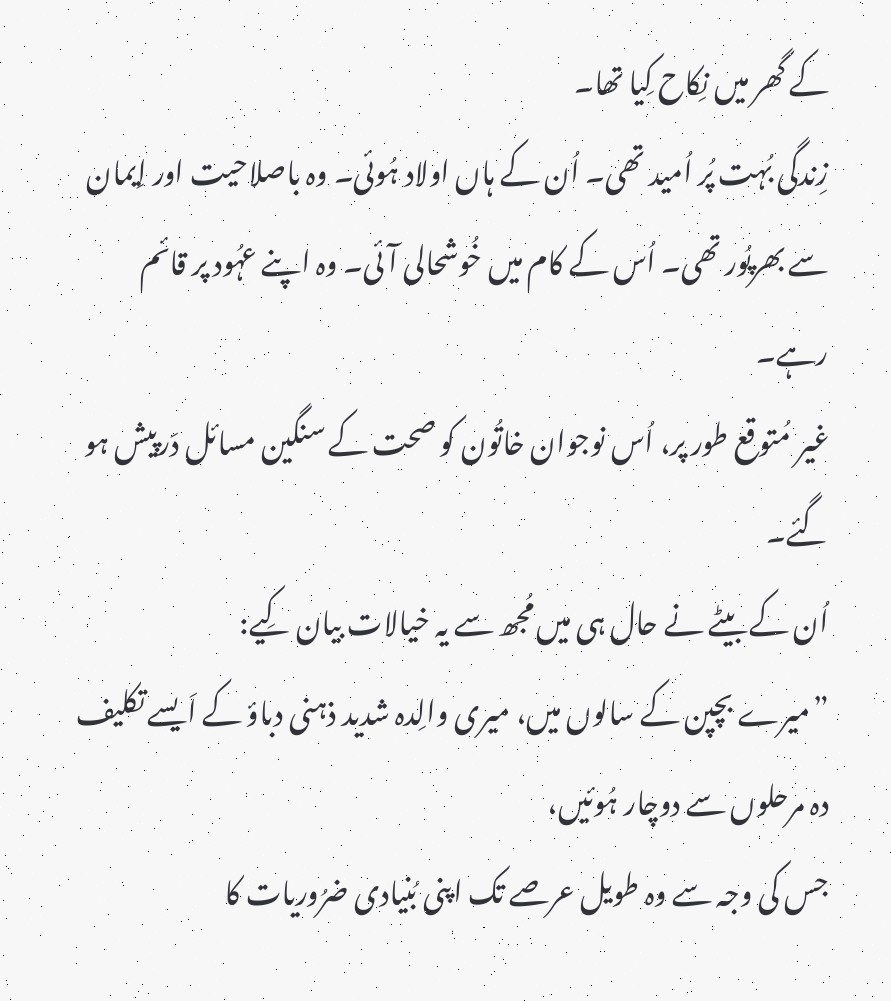کے گھر میں نِکاح کِیا تھا۔
زِندگی بُہت پُر اُمید تھی۔ اُن کے ہاں اولاد ہُوئی۔ وہ باصلاحیت اور اِیمان سے بھرپُور تھی۔ اُس کے کام میں خُوشحالی آئی۔ وہ اپنے عہُود پر قائم رہے۔
غیر مُتوقع طور پر، اُس نوجوان خاتُون کو صحت کے سنگین مسائل دَرپیش ہو گئے۔
اُن کے بیٹے نے حال ہی میں مُجھ سے یہ خیالات بیان کِیے:
”میرے بچپن کے سالوں میں، میری والِدہ شدید ذہنی دباؤ کے اَیسے تکلیف دہ مرحلوں سے دوچار ہُوئیں،
جس کی وجہ سے وہ طویل عرصے تک اپنی بُنیادی ضرُوریات کا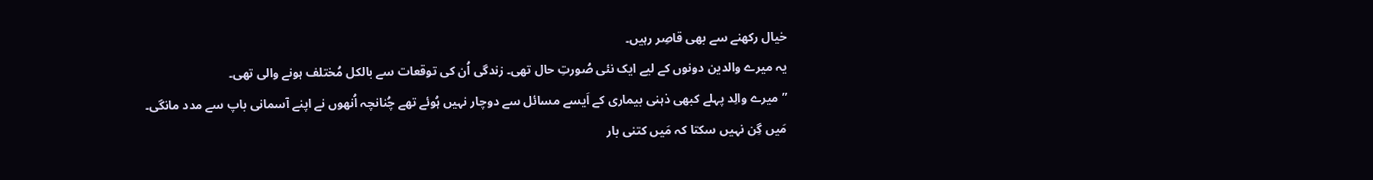خیال رکھنے سے بھی قاصِر رہیں۔
یہ میرے والدین دونوں کے لیے ایک نئی صُورتِ حال تھی۔ زندگی اُن کی توقعات سے بالکل مُختلف ہونے والی تھی۔
”میرے والِد پہلے کبھی ذہنی بیماری کے اَیسے مسائل سے دوچار نہیں ہُوئے تھے چُنانچہ اُنھوں نے اپنے آسمانی باپ سے مدد مانگی۔
مَیں گِن نہیں سکتا کہ مَیں کتنی بار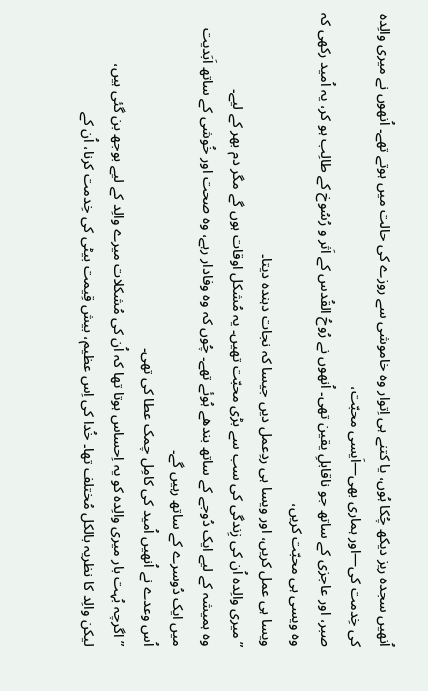اُنھیں سجدہ ریز دیکھ چُکا ہُوں، یا کتنے ہی اِتوار وہ خاموشی سے روزے کی حالت میں ہوتے تھے۔ اُنھوں نے میری والِدہ کی خِدمت کی—اور ہماری بھی—اَیسی محبّت،
صبر، اور عاجزی کے ساتھ جو ناقابلِ یقین تھی۔ اُنھوں نے رُوحُ القُدس کے اَثر و رُسُوخ کے طالِب ہو کر، یہ اُمید رکھی کہ وہ ویسی ہی محبّت کریں،
ویسا ہی عمل کریں، اور ویسا ہی ردِعمل دیں جیسا کہ نجات دہندہ دیتا۔
”میری والِدہ اُن کی زِندگی کی سب سے بڑی محبّت تھیں۔ یہ مُشکل اوقات ہوں گے مگر دم بھر کے لیے۔
وہ ہمیشہ کے لیے ایک دُوجے کے ساتھ بندھے ہُوئے تھے۔ چُوں کہ وہ وفادار رہے، وہ صحت اور خُوشی کے ساتھ اَبَدیت میں ایک دُوسرے کے ساتھ رہیں گے۔
اُس وعدے نے اُنھیں اُمید کی کامِل چمک عطا کی تھی۔
”اگرچہ بُہت بار میری والِدہ کو یہ اِحساس ہوتا تھا کہ اُن کی مُشکلات میرے والِد کے لیے بوجھ بن گئی ہیں،
لیکن والِد کا نظریہ بالکل مُختلف تھا۔ خُدا کی اِس عظیم، بیش قِیمت بیٹی کی خِدمت کرنا، اُن کے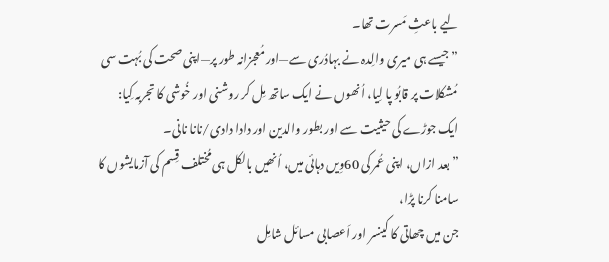لیے باعثِ مَسرت تھا۔
”جیسے ہی میری والِدہ نے بہادُری سے—اور مُعجزانہ طور پر—اپنی صحت کی بُہت سی مُشکلات پر قابُو پا لِیا، اُنھوں نے ایک ساتھ مِل کر روشنی اور خُوشی کا تجربہ کِیا:
ایک جوڑے کی حیثیت سے اور بطور والدین اور دادا دادی/نانا نانی۔
”بعد ازاں، اپنی عُمر کی 60وِیں دہائی میں، اُنھیں بالکل ہی مُختلف قِسم کی آزمایشوں کا سامنا کرنا پڑا،
جن میں چھاتی کا کینسر اور اَعصابی مسائل شامِل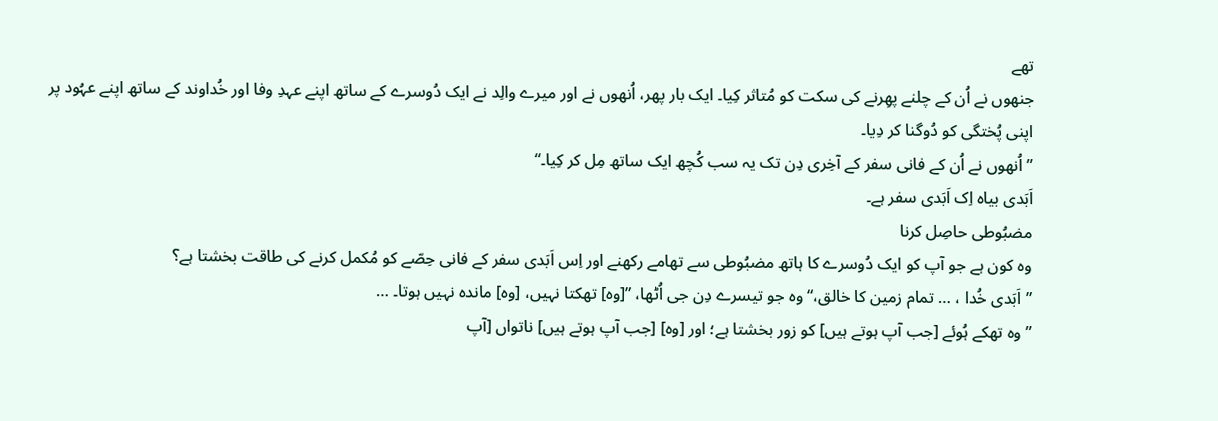تھے
جنھوں نے اُن کے چلنے پھِرنے کی سکت کو مُتاثر کِیا۔ ایک بار پھر، اُنھوں نے اور میرے والِد نے ایک دُوسرے کے ساتھ اپنے عہدِ وفا اور خُداوند کے ساتھ اپنے عہُود پر اپنی پُختگی کو دُوگنا کر دِیا۔
”اُنھوں نے اُن کے فانی سفر کے آخِری دِن تک یہ سب کُچھ ایک ساتھ مِل کر کِیا۔“
اَبَدی بیاہ اِک اَبَدی سفر ہے۔
مضبُوطی حاصِل کرنا
وہ کون ہے جو آپ کو ایک دُوسرے کا ہاتھ مضبُوطی سے تھامے رکھنے اور اِس اَبَدی سفر کے فانی حِصّے کو مُکمل کرنے کی طاقت بخشتا ہے؟
”اَبَدی خُدا ، … تمام زمین کا خالق،“ وہ جو تیسرے دِن جی اُٹھا، ”[وہ] تھکتا نہیں، [وہ] ماندہ نہیں ہوتا۔ …
”وہ تھکے ہُوئے [جب آپ ہوتے ہیں] کو زور بخشتا ہے؛ اور [وہ] [جب آپ ہوتے ہیں] ناتواں [آپ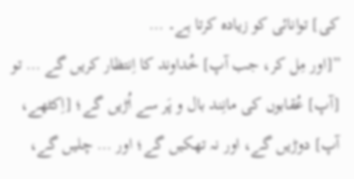کی] توانائی کو زیادہ کرتا ہے۔ …
”[اور مِل کر، جب آپ] خُداوند کا اِنتظار کریں گے … تو [آپ] عُقابوں کی مانِند بال و پَر سے اُڑیں گے؛ [اِکٹھے،
آپ] دوڑیں گے، اور نہ تھکیں گے؛ اور … چلیں گے،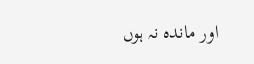اور ماندہ نہ ہوں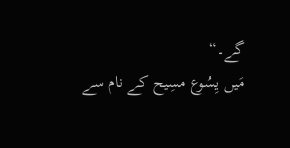گے۔“
مَیں یِسُوع مسِیح کے نام سے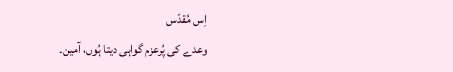اِس مُقدّس
وعدے کی پُرعزم گواہی دیتا ہُوں، آمین۔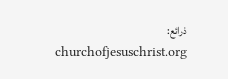ذرائع: churchofjesuschrist.org